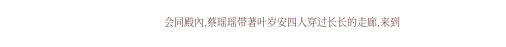会同殿內,蔡瑶瑶带著叶岁安四人穿过长长的走廊,来到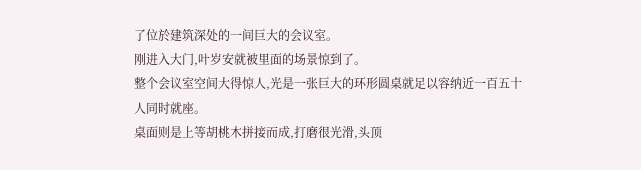了位於建筑深处的一间巨大的会议室。
刚进入大门,叶岁安就被里面的场景惊到了。
整个会议室空间大得惊人,光是一张巨大的环形圆桌就足以容纳近一百五十人同时就座。
桌面则是上等胡桃木拼接而成,打磨很光滑,头顶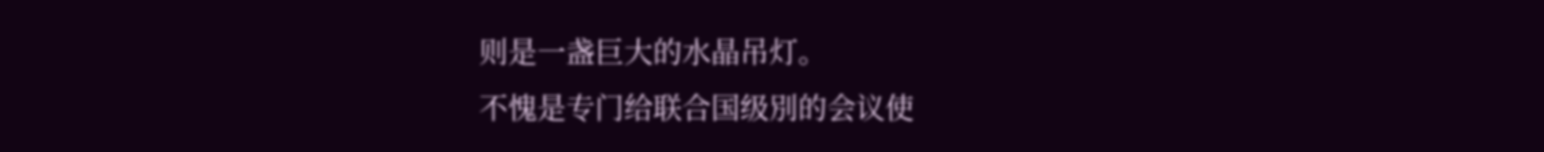则是一盏巨大的水晶吊灯。
不愧是专门给联合国级別的会议使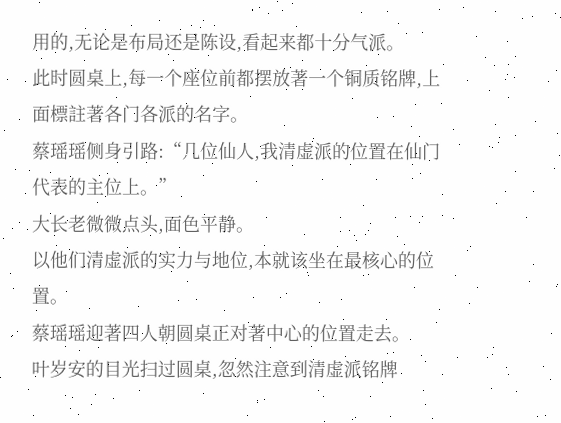用的,无论是布局还是陈设,看起来都十分气派。
此时圆桌上,每一个座位前都摆放著一个铜质铭牌,上面標註著各门各派的名字。
蔡瑶瑶侧身引路:“几位仙人,我清虚派的位置在仙门代表的主位上。”
大长老微微点头,面色平静。
以他们清虚派的实力与地位,本就该坐在最核心的位置。
蔡瑶瑶迎著四人朝圆桌正对著中心的位置走去。
叶岁安的目光扫过圆桌,忽然注意到清虚派铭牌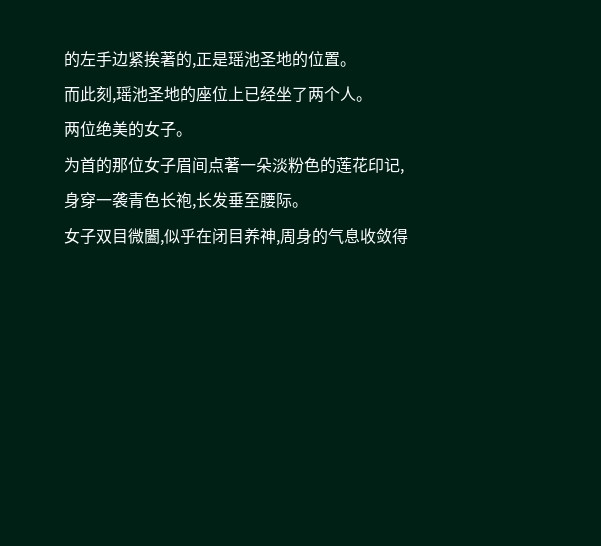的左手边紧挨著的,正是瑶池圣地的位置。
而此刻,瑶池圣地的座位上已经坐了两个人。
两位绝美的女子。
为首的那位女子眉间点著一朵淡粉色的莲花印记,身穿一袭青色长袍,长发垂至腰际。
女子双目微闔,似乎在闭目养神,周身的气息收敛得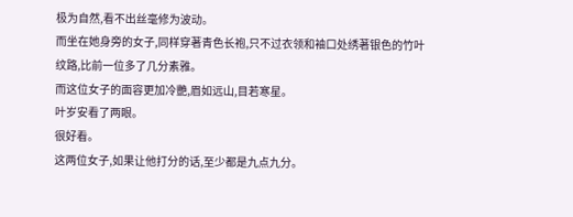极为自然,看不出丝毫修为波动。
而坐在她身旁的女子,同样穿著青色长袍,只不过衣领和袖口处绣著银色的竹叶纹路,比前一位多了几分素雅。
而这位女子的面容更加冷艷,眉如远山,目若寒星。
叶岁安看了两眼。
很好看。
这两位女子,如果让他打分的话,至少都是九点九分。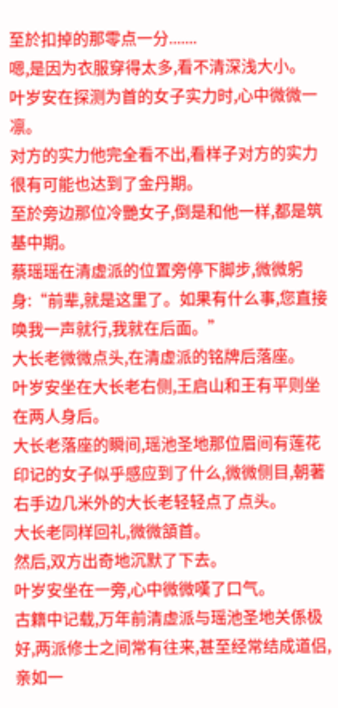至於扣掉的那零点一分.......
嗯,是因为衣服穿得太多,看不清深浅大小。
叶岁安在探测为首的女子实力时,心中微微一凛。
对方的实力他完全看不出,看样子对方的实力很有可能也达到了金丹期。
至於旁边那位冷艷女子,倒是和他一样,都是筑基中期。
蔡瑶瑶在清虚派的位置旁停下脚步,微微躬身:“前辈,就是这里了。如果有什么事,您直接唤我一声就行,我就在后面。”
大长老微微点头,在清虚派的铭牌后落座。
叶岁安坐在大长老右侧,王启山和王有平则坐在两人身后。
大长老落座的瞬间,瑶池圣地那位眉间有莲花印记的女子似乎感应到了什么,微微侧目,朝著右手边几米外的大长老轻轻点了点头。
大长老同样回礼,微微頷首。
然后,双方出奇地沉默了下去。
叶岁安坐在一旁,心中微微嘆了口气。
古籍中记载,万年前清虚派与瑶池圣地关係极好,两派修士之间常有往来,甚至经常结成道侣,亲如一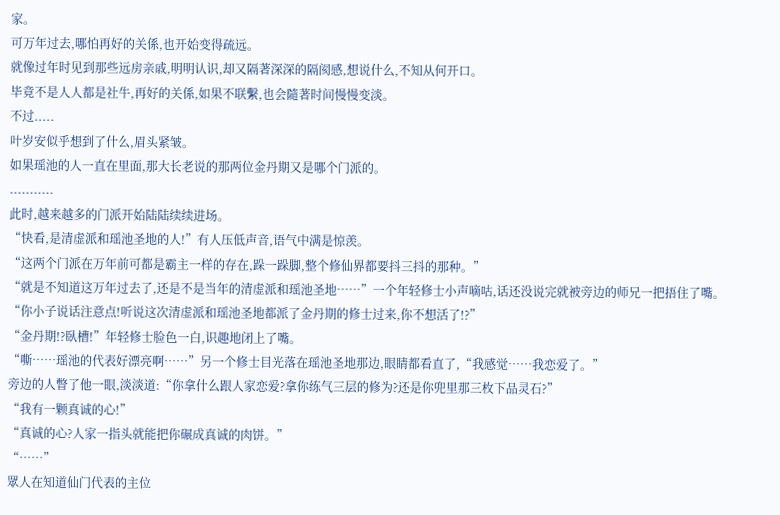家。
可万年过去,哪怕再好的关係,也开始变得疏远。
就像过年时见到那些远房亲戚,明明认识,却又隔著深深的隔阂感,想说什么,不知从何开口。
毕竟不是人人都是社牛,再好的关係,如果不联繫,也会隨著时间慢慢变淡。
不过.....
叶岁安似乎想到了什么,眉头紧皱。
如果瑶池的人一直在里面,那大长老说的那两位金丹期又是哪个门派的。
...........
此时,越来越多的门派开始陆陆续续进场。
“快看,是清虚派和瑶池圣地的人!”有人压低声音,语气中满是惊羡。
“这两个门派在万年前可都是霸主一样的存在,跺一跺脚,整个修仙界都要抖三抖的那种。”
“就是不知道这万年过去了,还是不是当年的清虚派和瑶池圣地……”一个年轻修士小声嘀咕,话还没说完就被旁边的师兄一把捂住了嘴。
“你小子说话注意点!听说这次清虚派和瑶池圣地都派了金丹期的修士过来,你不想活了!?”
“金丹期!?臥槽!”年轻修士脸色一白,识趣地闭上了嘴。
“嘶……瑶池的代表好漂亮啊……”另一个修士目光落在瑶池圣地那边,眼睛都看直了,“我感觉……我恋爱了。”
旁边的人瞥了他一眼,淡淡道:“你拿什么跟人家恋爱?拿你练气三层的修为?还是你兜里那三枚下品灵石?”
“我有一颗真诚的心!”
“真诚的心?人家一指头就能把你碾成真诚的肉饼。”
“……”
眾人在知道仙门代表的主位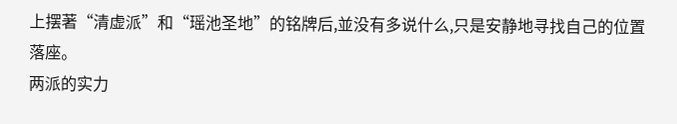上摆著“清虚派”和“瑶池圣地”的铭牌后,並没有多说什么,只是安静地寻找自己的位置落座。
两派的实力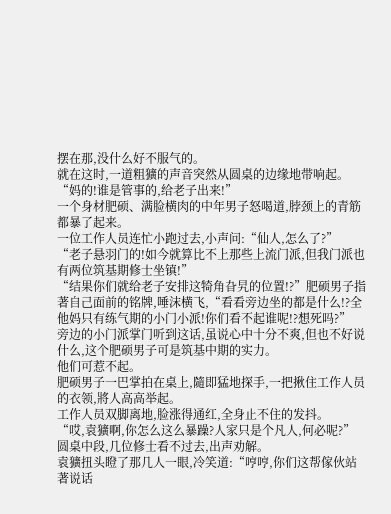摆在那,没什么好不服气的。
就在这时,一道粗獷的声音突然从圆桌的边缘地带响起。
“妈的!谁是管事的,给老子出来!”
一个身材肥硕、满脸横肉的中年男子怒喝道,脖颈上的青筋都暴了起来。
一位工作人员连忙小跑过去,小声问:“仙人,怎么了?”
“老子悬羽门的!如今就算比不上那些上流门派,但我门派也有两位筑基期修士坐镇!”
“结果你们就给老子安排这犄角旮旯的位置!?”肥硕男子指著自己面前的铭牌,唾沫横飞,“看看旁边坐的都是什么!?全他妈只有练气期的小门小派!你们看不起谁呢!?想死吗?”
旁边的小门派掌门听到这话,虽说心中十分不爽,但也不好说什么,这个肥硕男子可是筑基中期的实力。
他们可惹不起。
肥硕男子一巴掌拍在桌上,隨即猛地探手,一把揪住工作人员的衣领,將人高高举起。
工作人员双脚离地,脸涨得通红,全身止不住的发抖。
“哎,袁獷啊,你怎么这么暴躁?人家只是个凡人,何必呢?”圆桌中段,几位修士看不过去,出声劝解。
袁獷扭头瞪了那几人一眼,冷笑道:“哼哼,你们这帮傢伙站著说话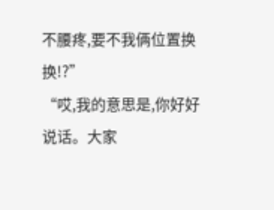不腰疼,要不我俩位置换换!?”
“哎,我的意思是,你好好说话。大家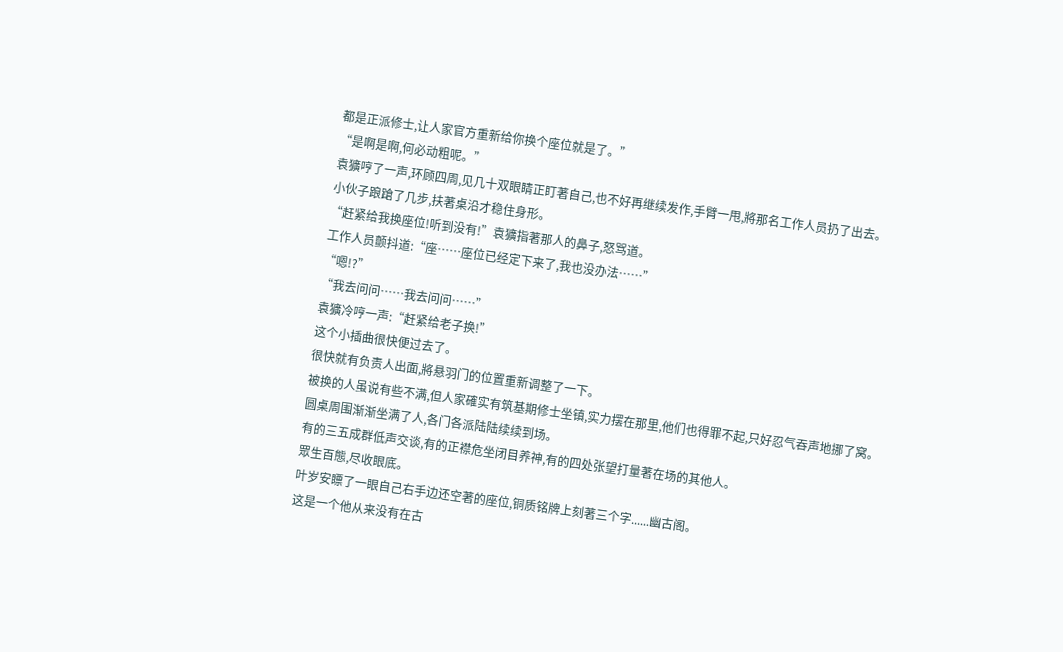都是正派修士,让人家官方重新给你换个座位就是了。”
“是啊是啊,何必动粗呢。”
袁獷哼了一声,环顾四周,见几十双眼睛正盯著自己,也不好再继续发作,手臂一甩,將那名工作人员扔了出去。
小伙子踉蹌了几步,扶著桌沿才稳住身形。
“赶紧给我换座位!听到没有!”袁獷指著那人的鼻子,怒骂道。
工作人员颤抖道:“座……座位已经定下来了,我也没办法……”
“嗯!?”
“我去问问……我去问问……”
袁獷冷哼一声:“赶紧给老子换!”
这个小插曲很快便过去了。
很快就有负责人出面,將悬羽门的位置重新调整了一下。
被换的人虽说有些不满,但人家確实有筑基期修士坐镇,实力摆在那里,他们也得罪不起,只好忍气吞声地挪了窝。
圆桌周围渐渐坐满了人,各门各派陆陆续续到场。
有的三五成群低声交谈,有的正襟危坐闭目养神,有的四处张望打量著在场的其他人。
眾生百態,尽收眼底。
叶岁安瞟了一眼自己右手边还空著的座位,铜质铭牌上刻著三个字......幽古阁。
这是一个他从来没有在古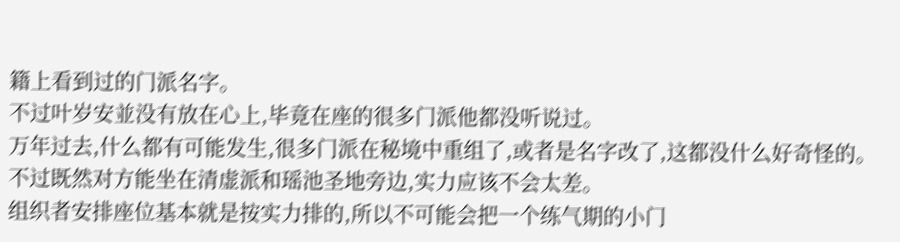籍上看到过的门派名字。
不过叶岁安並没有放在心上,毕竟在座的很多门派他都没听说过。
万年过去,什么都有可能发生,很多门派在秘境中重组了,或者是名字改了,这都没什么好奇怪的。
不过既然对方能坐在清虚派和瑶池圣地旁边,实力应该不会太差。
组织者安排座位基本就是按实力排的,所以不可能会把一个练气期的小门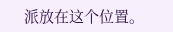派放在这个位置。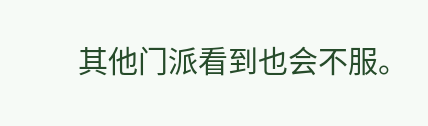其他门派看到也会不服。